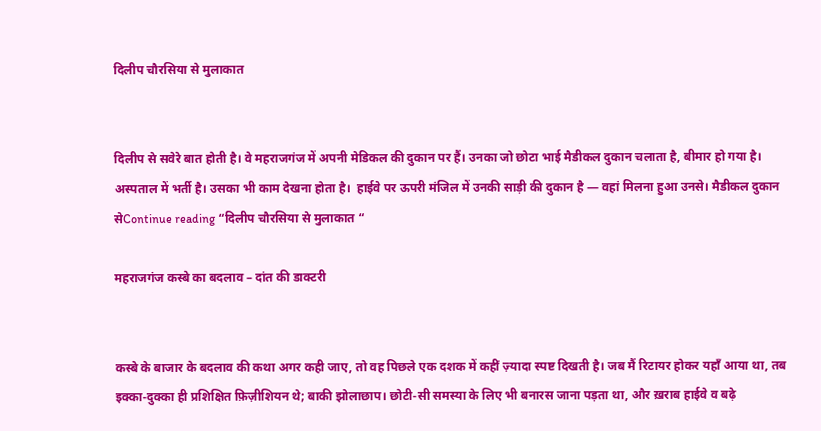दिलीप चौरसिया से मुलाकात


दिलीप से सवेरे बात होती है। वे महराजगंज में अपनी मेडिकल की दुकान पर हैं। उनका जो छोटा भाई मैडीकल दुकान चलाता है, बीमार हो गया है। अस्पताल में भर्ती है। उसका भी काम देखना होता है।  हाईवे पर ऊपरी मंजिल में उनकी साड़ी की दुकान है — वहां मिलना हुआ उनसे। मैडीकल दुकान सेContinue reading “दिलीप चौरसिया से मुलाकात “

महराजगंज कस्बे का बदलाव – दांत की डाक्टरी


कस्बे के बाजार के बदलाव की कथा अगर कही जाए, तो वह पिछले एक दशक में कहीं ज़्यादा स्पष्ट दिखती है। जब मैं रिटायर होकर यहाँ आया था, तब इक्का‑दुक्का ही प्रशिक्षित फ़िज़ीशियन थे; बाकी झोलाछाप। छोटी‑सी समस्या के लिए भी बनारस जाना पड़ता था, और ख़राब हाईवे व बढ़े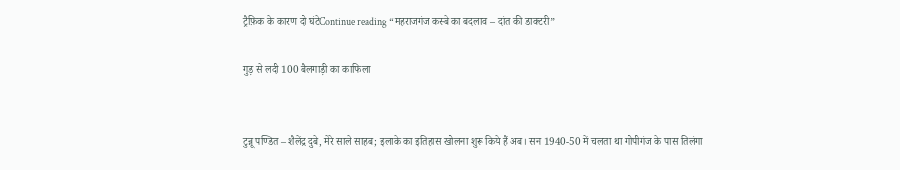ट्रैफ़िक के कारण दो घंटेContinue reading “महराजगंज कस्बे का बदलाव – दांत की डाक्टरी”

गुड़ से लदी 100 बैलगाड़ी का काफिला


टुन्नू पण्डित – शैलेंद्र दुबे, मेरे साले साहब; इलाके का इतिहास खोलना शुरू किये हैं अब। सन 1940-50 में चलता था गोपीगंज के पास तिलंगा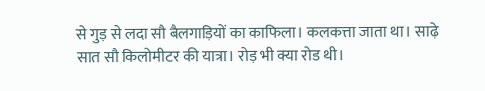से गुड़ से लदा सौ बैलगाड़ियों का काफिला। कलकत्ता जाता था। साढ़े सात सौ किलोमीटर की यात्रा। रोड़ भी क्या रोड थी।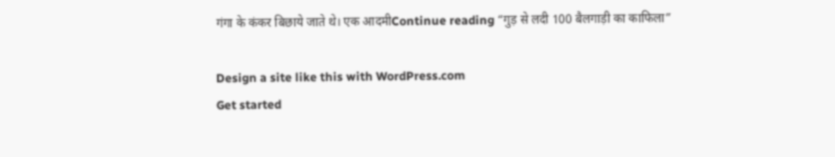गंगा के कंकर बिछाये जाते थे। एक आदमीContinue reading “गुड़ से लदी 100 बैलगाड़ी का काफिला”

Design a site like this with WordPress.com
Get started